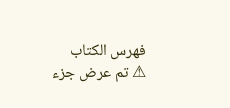فهرس الكتاب
⚠ تم عرض جزء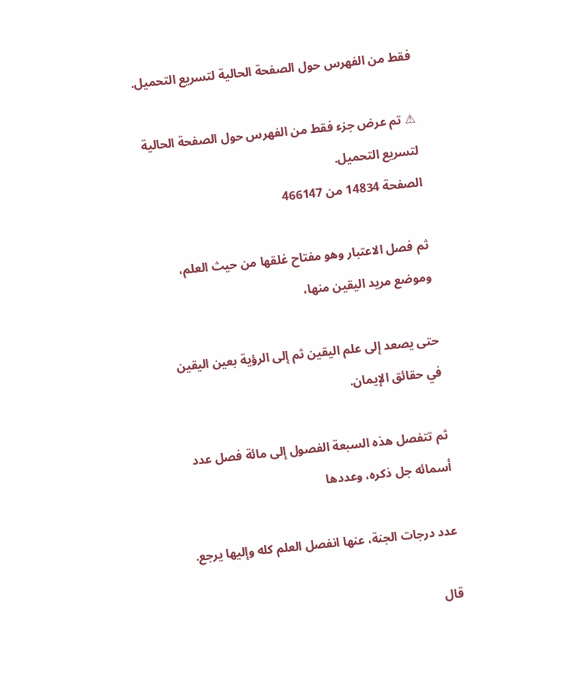فقط من الفهرس حول الصفحة الحالية لتسريع التحميل.

⚠ تم عرض جزء فقط من الفهرس حول الصفحة الحالية لتسريع التحميل.
الصفحة 14834 من 466147

ثم فصل الاعتبار وهو مفتاح غلقها من حيث العلم، وموضع مريد اليقين منها،

حتى يصعد إلى علم اليقين ثم إلى الرؤية بعين اليقين في حقائق الإيمان.

ثم تتفصل هذه السبعة الفصول إلى مائة فصل عدد أسمائه جل ذكره، وعددها

عدد درجات الجنة، عنها انفصل العلم كله وإليها يرجع.

قال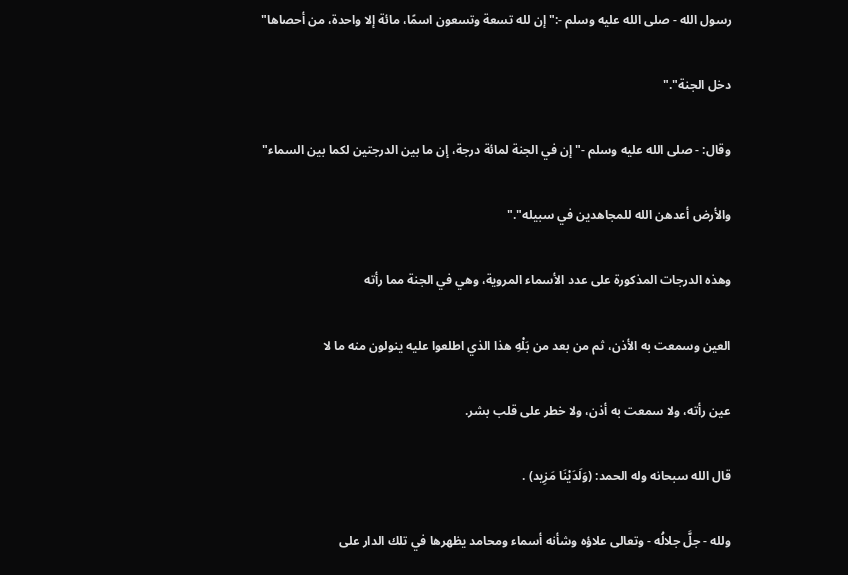رسول الله - صلى الله عليه وسلم -:"إن لله تسعة وتسعون اسمًا، مائة إلا واحدة، من أحصاها"

دخل الجنة"."

وقال: - صلى الله عليه وسلم -"إن في الجنة لمائة درجة، إن ما بين الدرجتين لكما بين السماء"

والأرض أعدهن الله للمجاهدين في سبيله"."

وهذه الدرجات المذكورة على عدد الأسماء المروية، وهي في الجنة مما رأته

العين وسمعت به الأذن، ثم من بعد من بَلْهِ هذا الذي اطلعوا عليه ينولون منه ما لا

عين رأته، ولا سمعت به أذن، ولا خطر على قلب بشر.

قال الله سبحانه وله الحمد: (وَلَدَيْنَا مَزِيد) .

ولله - جلَّ جلالُه - وتعالى علاؤه وشأنه أسماء ومحامد يظهرها في تلك الدار على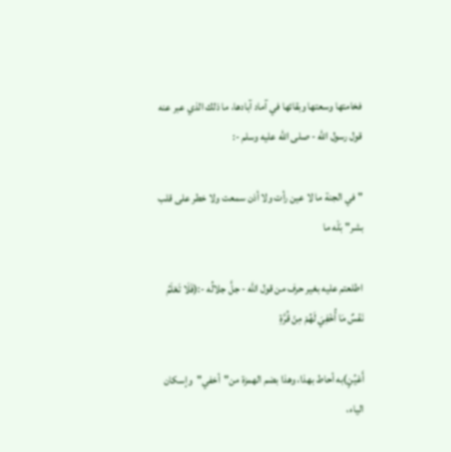فخامتها وسعتها وبقائها في آماد آبادها، ما ذلك الذي عبر عنه قول رسول الله - صلى الله عليه وسلم -:

"في الجنة ما لا عين رأت ولا أذن سمعت ولا خطر على قلب بشر"بَلْه ما

اطلعتم عليه بغير حرف من قول الله - جلَّ جلالُه -:(فَلَا تَعْلَمُ نَفْسٌ مَا أُخْفِيَ لَهُمْ مِنْ قُرَّةِ

أَعْيُنٍ)به أحاط بهذا، وهذا بضم الهمزة من"أخفي"وإسكان الياء،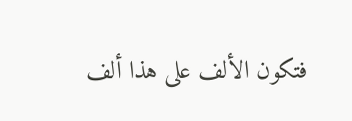فتكون الألف على هذا ألف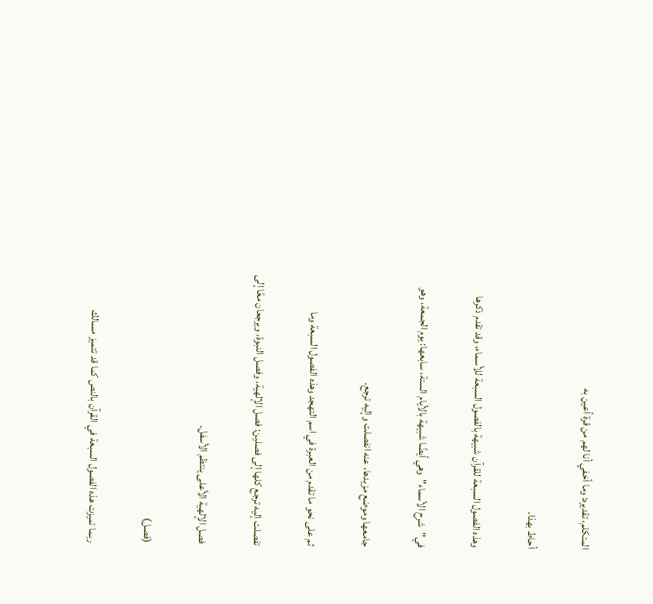المتكلم، تقديره: وما أخفي أنا لهم من قرة أعين به

أحاط بهذا.

وهذه الفصول السبعة للقرآن شبيهة بالفصول السبعة للأسماء، وقد تقدم ذكرها

في"شرح الأسماء"وهي أيضًا شبيهة بالأيام الستة، سابعها: يوم الجمعة، وهو

جامعها وموضع مزيدها، عنه انفصلت وإليه ترجع.

ثم على نحو ما تقدم من العبرة في اسم التهجد وهذه الفصول السبعة وما

تفصلت إليه ترجع كلها إلى فصلين: فصل الإلهية، وفصل النبوة، ويرجعان معًا إلى

فصل الإلهية الأعلى ينتظم الأسفل.

(فصل)

ربما تميزت هذه الفصول السبعة في القرآن بالنص كما قد تتميز مسالك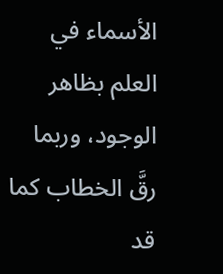الأسماء في العلم بظاهر الوجود، وربما رقَّ الخطاب كما قد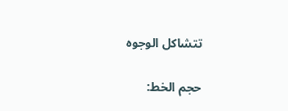تتشاكل الوجوه

حجم الخط: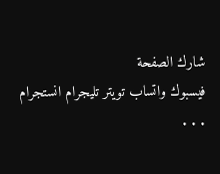شارك الصفحة
فيسبوك واتساب تويتر تليجرام انستجرام
. . .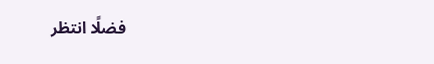فضلًا انتظر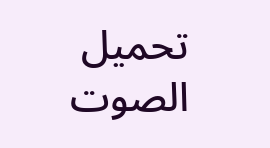تحميل الصوت